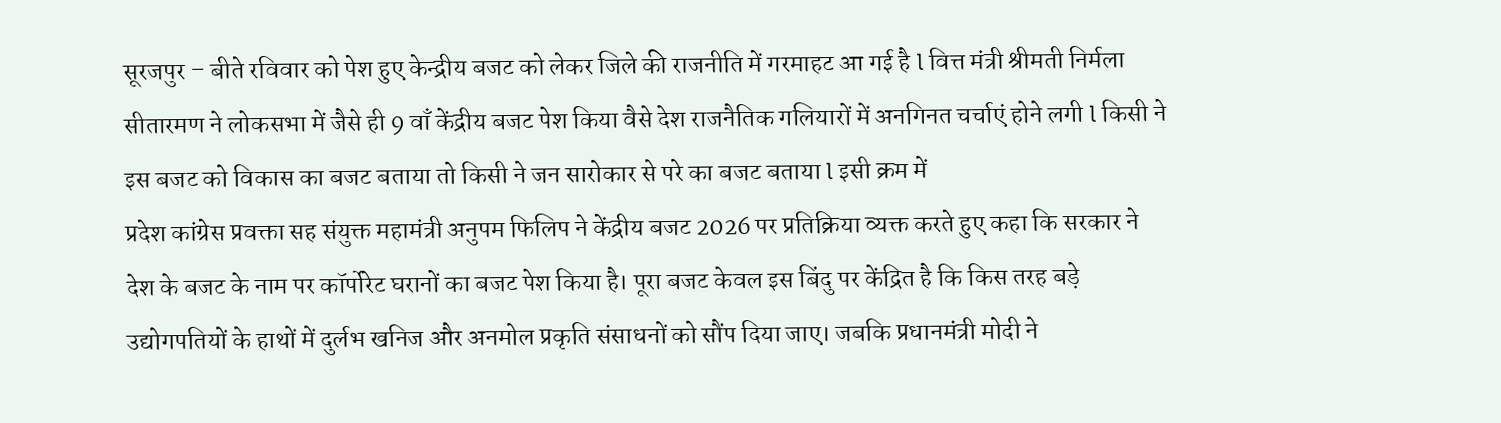सूरजपुर – बीते रविवार को पेश हुए केन्द्रीय बजट को लेकर जिले की राजनीति में गरमाहट आ गई है l वित्त मंत्री श्रीमती निर्मला सीतारमण ने लोकसभा में जैसे ही 9 वाँ केंद्रीय बजट पेश किया वैसे देश राजनैतिक गलियारों में अनगिनत चर्चाएं होने लगी l किसी ने इस बजट को विकास का बजट बताया तो किसी ने जन सारोकार से परे का बजट बताया l इसी क्रम में
प्रदेश कांग्रेस प्रवक्ता सह संयुक्त महामंत्री अनुपम फिलिप ने केंद्रीय बजट 2026 पर प्रतिक्रिया व्यक्त करते हुए कहा कि सरकार ने देश के बजट के नाम पर कॉर्पोरेट घरानों का बजट पेश किया है। पूरा बजट केवल इस बिंदु पर केंद्रित है कि किस तरह बड़े उद्योगपतियों के हाथों में दुर्लभ खनिज और अनमोल प्रकृति संसाधनों को सौंप दिया जाए। जबकि प्रधानमंत्री मोदी ने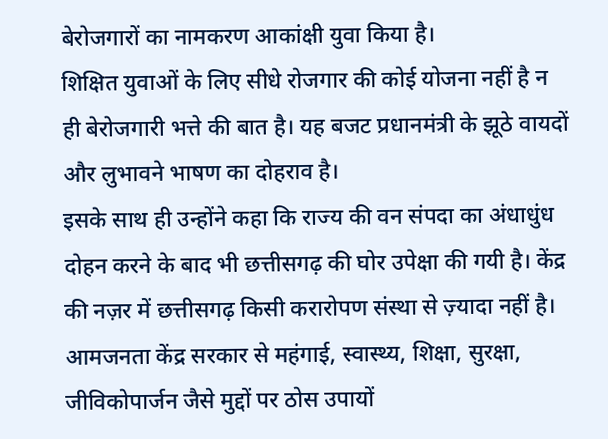बेरोजगारों का नामकरण आकांक्षी युवा किया है।
शिक्षित युवाओं के लिए सीधे रोजगार की कोई योजना नहीं है न ही बेरोजगारी भत्ते की बात है। यह बजट प्रधानमंत्री के झूठे वायदों और लुभावने भाषण का दोहराव है।
इसके साथ ही उन्होंने कहा कि राज्य की वन संपदा का अंधाधुंध दोहन करने के बाद भी छत्तीसगढ़ की घोर उपेक्षा की गयी है। केंद्र की नज़र में छत्तीसगढ़ किसी करारोपण संस्था से ज़्यादा नहीं है।
आमजनता केंद्र सरकार से महंगाई, स्वास्थ्य, शिक्षा, सुरक्षा, जीविकोपार्जन जैसे मुद्दों पर ठोस उपायों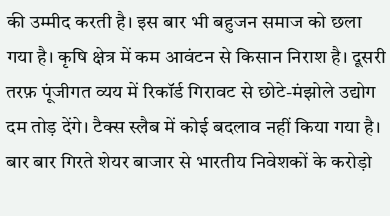की उम्मीद करती है। इस बार भी बहुजन समाज को छला गया है। कृषि क्षेत्र में कम आवंटन से किसान निराश है। दूसरी तरफ़ पूंजीगत व्यय में रिकॉर्ड गिरावट से छोटे-मंझोले उद्योग दम तोड़ देंगे। टैक्स स्लैब में कोई बदलाव नहीं किया गया है। बार बार गिरते शेयर बाजार से भारतीय निवेशकों के करोड़ो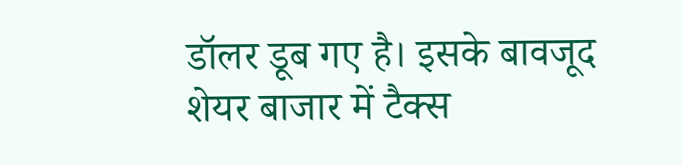डॉलर डूब गए है। इसके बावजूद शेयर बाजार में टैक्स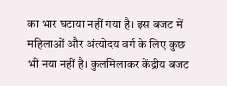का भार घटाया नहीं गया है। इस बजट में महिलाओं और अंत्योदय वर्ग के लिए कुछ भी नया नहीं है। कुलमिलाकर केंद्रीय बजट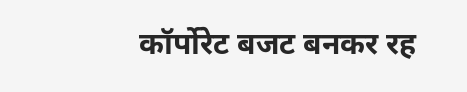कॉर्पोरेट बजट बनकर रह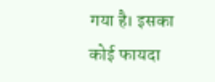गया है। इसका कोई फायदा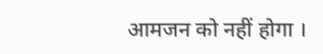आमजन को नहीं होगा ।